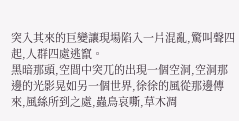突入其來的巨變讓現場陷入一片混亂,驚叫聲四起,人群四處逃竄。
黑暗那頭,空間中突兀的出現一個空洞,空洞那邊的光影晃如另一個世界,徐徐的風從那邊傳來,風絲所到之處,蟲鳥哀嘶,草木凋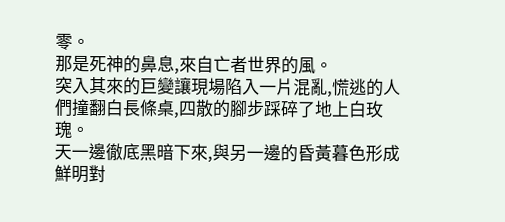零。
那是死神的鼻息,來自亡者世界的風。
突入其來的巨變讓現場陷入一片混亂,慌逃的人們撞翻白長條桌,四散的腳步踩碎了地上白玫瑰。
天一邊徹底黑暗下來,與另一邊的昏黃暮色形成鮮明對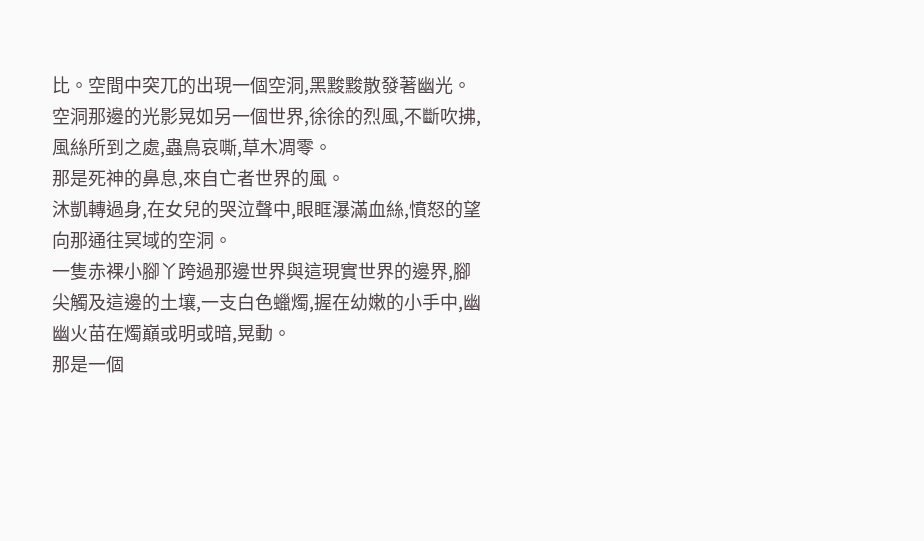比。空間中突兀的出現一個空洞,黑黢黢散發著幽光。空洞那邊的光影晃如另一個世界,徐徐的烈風,不斷吹拂,風絲所到之處,蟲鳥哀嘶,草木凋零。
那是死神的鼻息,來自亡者世界的風。
沐凱轉過身,在女兒的哭泣聲中,眼眶瀑滿血絲,憤怒的望向那通往冥域的空洞。
一隻赤裸小腳丫跨過那邊世界與這現實世界的邊界,腳尖觸及這邊的土壤,一支白色蠟燭,握在幼嫩的小手中,幽幽火苗在燭巔或明或暗,晃動。
那是一個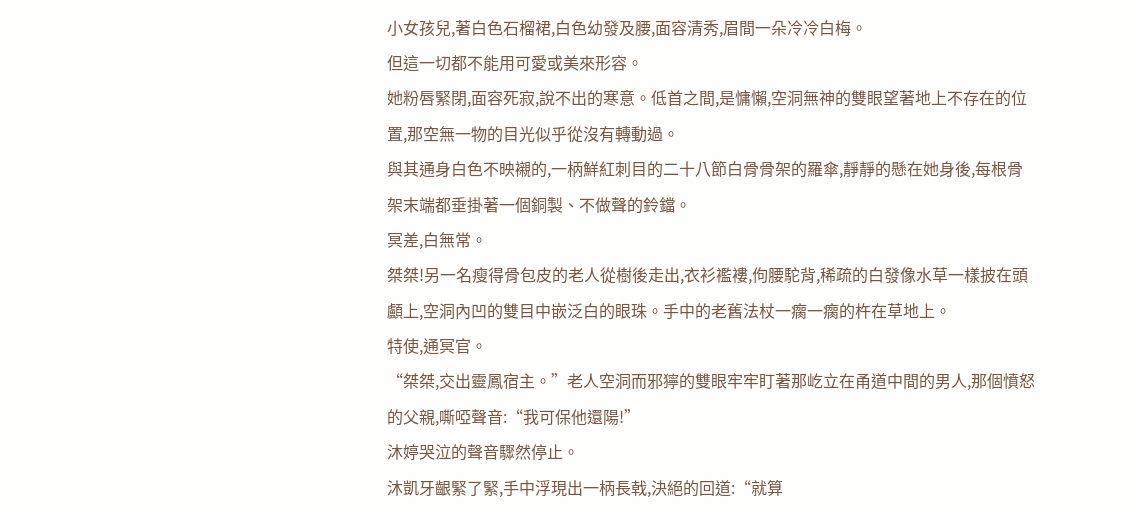小女孩兒,著白色石榴裙,白色幼發及腰,面容清秀,眉間一朵冷冷白梅。
但這一切都不能用可愛或美來形容。
她粉唇緊閉,面容死寂,說不出的寒意。低首之間,是慵懶,空洞無神的雙眼望著地上不存在的位置,那空無一物的目光似乎從沒有轉動過。
與其通身白色不映襯的,一柄鮮紅刺目的二十八節白骨骨架的羅傘,靜靜的懸在她身後,每根骨架末端都垂掛著一個銅製、不做聲的鈴鐺。
冥差,白無常。
桀桀!另一名瘦得骨包皮的老人從樹後走出,衣衫襤褸,佝腰駝背,稀疏的白發像水草一樣披在頭顱上,空洞內凹的雙目中嵌泛白的眼珠。手中的老舊法杖一瘸一瘸的杵在草地上。
特使,通冥官。
“桀桀,交出靈鳳宿主。”老人空洞而邪獰的雙眼牢牢盯著那屹立在甬道中間的男人,那個憤怒的父親,嘶啞聲音:“我可保他還陽!”
沐婷哭泣的聲音驟然停止。
沐凱牙齦緊了緊,手中浮現出一柄長戟,決絕的回道:“就算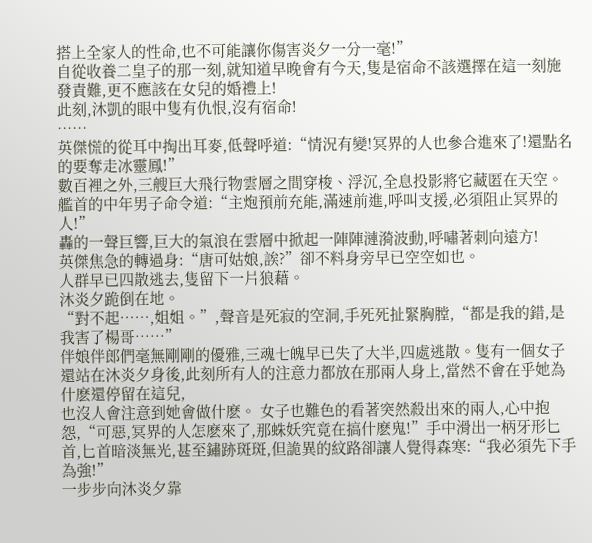搭上全家人的性命,也不可能讓你傷害炎夕一分一毫!”
自從收養二皇子的那一刻,就知道早晚會有今天,隻是宿命不該選擇在這一刻施發責難,更不應該在女兒的婚禮上!
此刻,沐凱的眼中隻有仇恨,沒有宿命!
……
英傑慌的從耳中掏出耳麥,低聲呼道:“情況有變!冥界的人也參合進來了!還點名的要奪走冰靈鳳!”
數百裡之外,三艘巨大飛行物雲層之間穿梭、浮沉,全息投影將它藏匿在天空。
艦首的中年男子命令道:“主炮預前充能,滿速前進,呼叫支援,必須阻止冥界的人!”
轟的一聲巨響,巨大的氣浪在雲層中掀起一陣陣漣漪波動,呼嘯著刺向遠方!
英傑焦急的轉過身:“唐可姑娘,誒?”卻不料身旁早已空空如也。
人群早已四散逃去,隻留下一片狼藉。
沐炎夕跪倒在地。
“對不起……,姐姐。”,聲音是死寂的空洞,手死死扯緊胸膛,“都是我的錯,是我害了楊哥……”
伴娘伴郎們毫無剛剛的優雅,三魂七魄早已失了大半,四處逃散。隻有一個女子還站在沐炎夕身後,此刻所有人的注意力都放在那兩人身上,當然不會在乎她為什麽還停留在這兒,
也沒人會注意到她會做什麽。 女子也難色的看著突然殺出來的兩人,心中抱怨,“可惡,冥界的人怎麽來了,那蛛妖究竟在搞什麽鬼!”手中滑出一柄牙形匕首,匕首暗淡無光,甚至鏽跡斑斑,但詭異的紋路卻讓人覺得森寒:“我必須先下手為強!”
一步步向沐炎夕靠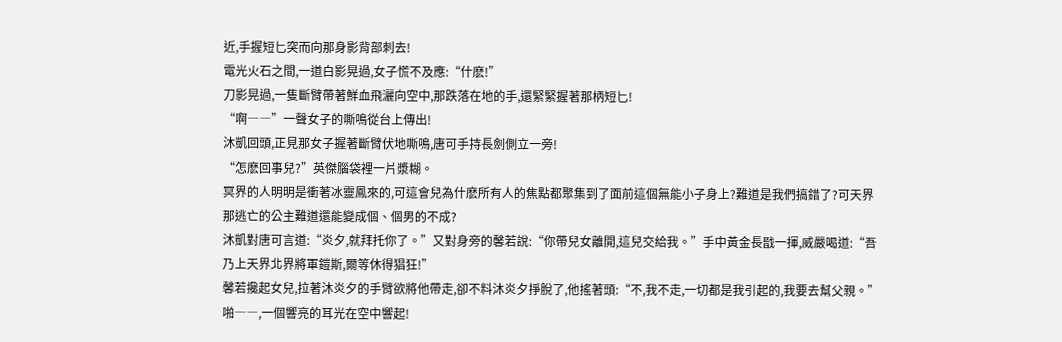近,手握短匕突而向那身影背部刺去!
電光火石之間,一道白影晃過,女子慌不及應:“什麽!”
刀影晃過,一隻斷臂帶著鮮血飛灑向空中,那跌落在地的手,還緊緊握著那柄短匕!
“啊――”一聲女子的嘶鳴從台上傳出!
沐凱回頭,正見那女子握著斷臂伏地嘶鳴,唐可手持長劍側立一旁!
“怎麽回事兒?”英傑腦袋裡一片漿糊。
冥界的人明明是衝著冰靈鳳來的,可這會兒為什麽所有人的焦點都聚集到了面前這個無能小子身上?難道是我們搞錯了?可天界那逃亡的公主難道還能變成個、個男的不成?
沐凱對唐可言道:“炎夕,就拜托你了。”又對身旁的馨若說:“你帶兒女離開,這兒交給我。”手中黃金長戩一揮,威嚴喝道:“吾乃上天界北界將軍鎧斯,爾等休得猖狂!”
馨若攙起女兒,拉著沐炎夕的手臂欲將他帶走,卻不料沐炎夕掙脫了,他搖著頭:“不,我不走,一切都是我引起的,我要去幫父親。”
啪――,一個響亮的耳光在空中響起!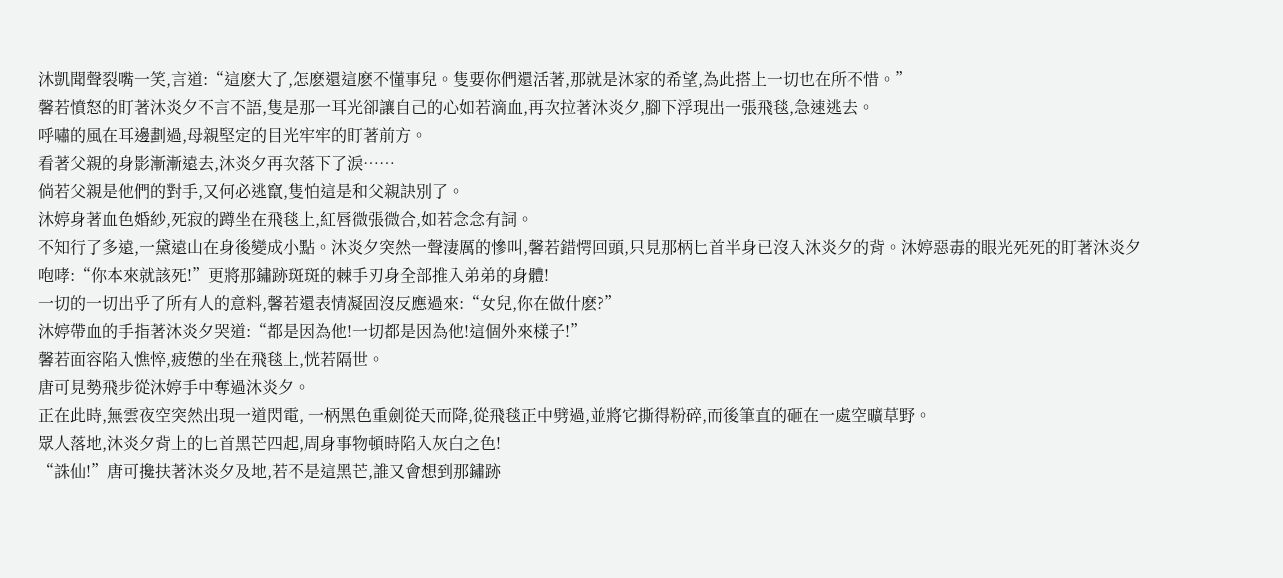沐凱聞聲裂嘴一笑,言道:“這麽大了,怎麽還這麽不懂事兒。隻要你們還活著,那就是沐家的希望,為此搭上一切也在所不惜。”
馨若憤怒的盯著沐炎夕不言不語,隻是那一耳光卻讓自己的心如若滴血,再次拉著沐炎夕,腳下浮現出一張飛毯,急速逃去。
呼嘯的風在耳邊劃過,母親堅定的目光牢牢的盯著前方。
看著父親的身影漸漸遠去,沐炎夕再次落下了淚……
倘若父親是他們的對手,又何必逃竄,隻怕這是和父親訣別了。
沐婷身著血色婚紗,死寂的蹲坐在飛毯上,紅唇微張微合,如若念念有詞。
不知行了多遠,一黛遠山在身後變成小點。沐炎夕突然一聲淒厲的慘叫,馨若錯愕回頭,只見那柄匕首半身已沒入沐炎夕的背。沐婷惡毒的眼光死死的盯著沐炎夕咆哮:“你本來就該死!”更將那鏽跡斑斑的棘手刃身全部推入弟弟的身體!
一切的一切出乎了所有人的意料,馨若還表情凝固沒反應過來:“女兒,你在做什麽?”
沐婷帶血的手指著沐炎夕哭道:“都是因為他!一切都是因為他!這個外來樣子!”
馨若面容陷入憔悴,疲憊的坐在飛毯上,恍若隔世。
唐可見勢飛步從沐婷手中奪過沐炎夕。
正在此時,無雲夜空突然出現一道閃電, 一柄黑色重劍從天而降,從飛毯正中劈過,並將它撕得粉碎,而後筆直的砸在一處空曠草野。
眾人落地,沐炎夕背上的匕首黑芒四起,周身事物頓時陷入灰白之色!
“誅仙!”唐可攙扶著沐炎夕及地,若不是這黑芒,誰又會想到那鏽跡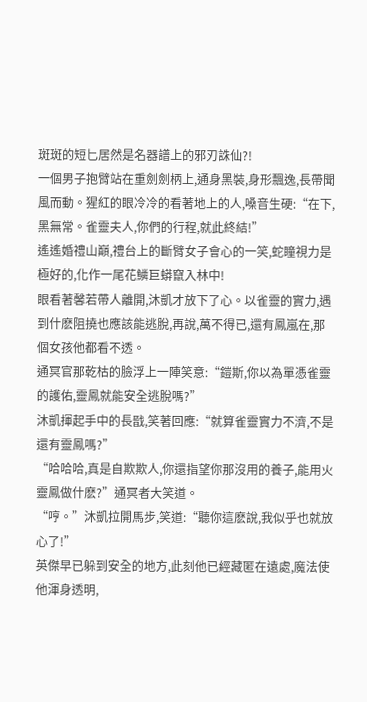斑斑的短匕居然是名器譜上的邪刃誅仙?!
一個男子抱臂站在重劍劍柄上,通身黑裝,身形飄逸,長帶聞風而動。猩紅的眼冷冷的看著地上的人,嗓音生硬:“在下,黑無常。雀靈夫人,你們的行程,就此終結!”
遙遙婚禮山巔,禮台上的斷臂女子會心的一笑,蛇瞳視力是極好的,化作一尾花鱗巨蟒竄入林中!
眼看著馨若帶人離開,沐凱才放下了心。以雀靈的實力,遇到什麽阻撓也應該能逃脫,再說,萬不得已,還有鳳嵐在,那個女孩他都看不透。
通冥官那乾枯的臉浮上一陣笑意:“鎧斯,你以為單憑雀靈的護佑,靈鳳就能安全逃脫嗎?”
沐凱揮起手中的長戩,笑著回應:“就算雀靈實力不濟,不是還有靈鳳嗎?”
“哈哈哈,真是自欺欺人,你還指望你那沒用的養子,能用火靈鳳做什麽?”通冥者大笑道。
“哼。”沐凱拉開馬步,笑道:“聽你這麽說,我似乎也就放心了!”
英傑早已躲到安全的地方,此刻他已經藏匿在遠處,魔法使他渾身透明,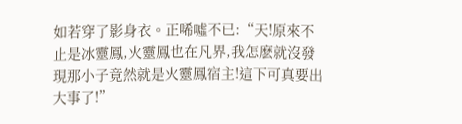如若穿了影身衣。正唏噓不已:“天!原來不止是冰靈鳳,火靈鳳也在凡界,我怎麽就沒發現那小子竟然就是火靈鳳宿主!這下可真要出大事了!”